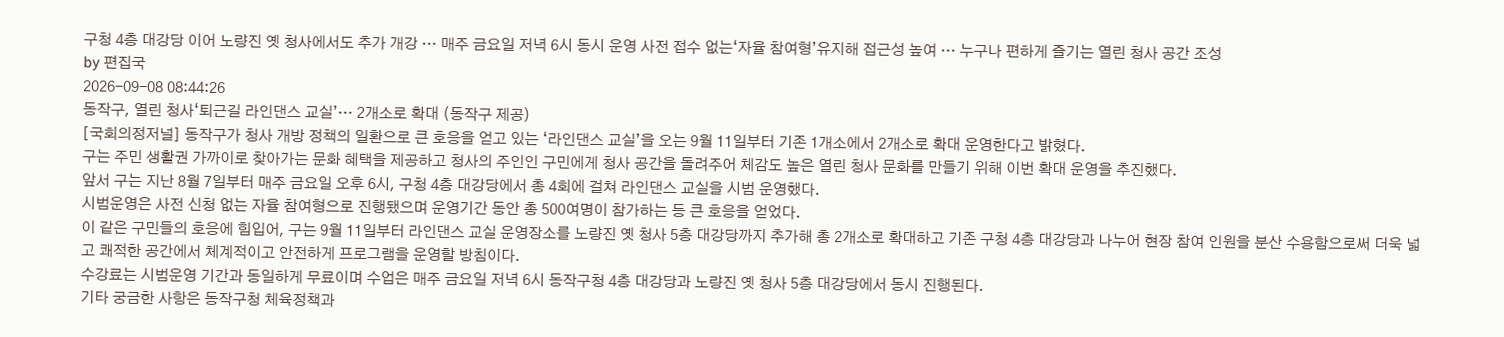구청 4층 대강당 이어 노량진 옛 청사에서도 추가 개강 … 매주 금요일 저녁 6시 동시 운영 사전 접수 없는‘자율 참여형’유지해 접근성 높여 … 누구나 편하게 즐기는 열린 청사 공간 조성
by 편집국
2026-09-08 08:44:26
동작구, 열린 청사‘퇴근길 라인댄스 교실’… 2개소로 확대 (동작구 제공)
[국회의정저널] 동작구가 청사 개방 정책의 일환으로 큰 호응을 얻고 있는 ‘라인댄스 교실’을 오는 9월 11일부터 기존 1개소에서 2개소로 확대 운영한다고 밝혔다.
구는 주민 생활권 가까이로 찾아가는 문화 혜택을 제공하고 청사의 주인인 구민에게 청사 공간을 돌려주어 체감도 높은 열린 청사 문화를 만들기 위해 이번 확대 운영을 추진했다.
앞서 구는 지난 8월 7일부터 매주 금요일 오후 6시, 구청 4층 대강당에서 총 4회에 걸쳐 라인댄스 교실을 시범 운영했다.
시범운영은 사전 신청 없는 자율 참여형으로 진행됐으며 운영기간 동안 총 500여명이 참가하는 등 큰 호응을 얻었다.
이 같은 구민들의 호응에 힘입어, 구는 9월 11일부터 라인댄스 교실 운영장소를 노량진 옛 청사 5층 대강당까지 추가해 총 2개소로 확대하고 기존 구청 4층 대강당과 나누어 현장 참여 인원을 분산 수용함으로써 더욱 넓고 쾌적한 공간에서 체계적이고 안전하게 프로그램을 운영할 방침이다.
수강료는 시범운영 기간과 동일하게 무료이며 수업은 매주 금요일 저녁 6시 동작구청 4층 대강당과 노량진 옛 청사 5층 대강당에서 동시 진행된다.
기타 궁금한 사항은 동작구청 체육정책과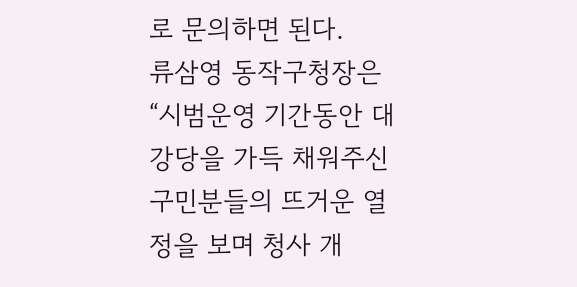로 문의하면 된다.
류삼영 동작구청장은 “시범운영 기간동안 대강당을 가득 채워주신 구민분들의 뜨거운 열정을 보며 청사 개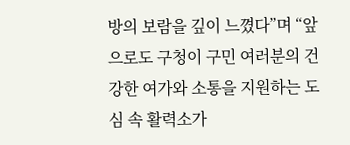방의 보람을 깊이 느꼈다”며 “앞으로도 구청이 구민 여러분의 건강한 여가와 소통을 지원하는 도심 속 활력소가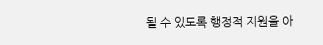될 수 있도록 행정적 지원을 아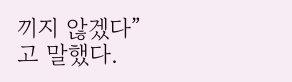끼지 않겠다”고 말했다.